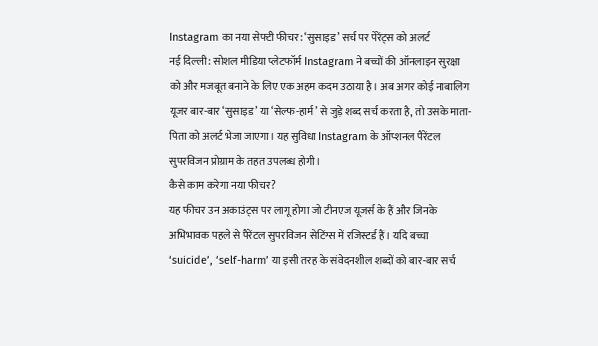Instagram का नया सेफ्टी फीचर: ‘सुसाइड’ सर्च पर पेरेंट्स को अलर्ट
नई दिल्ली: सोशल मीडिया प्लेटफॉर्म Instagram ने बच्चों की ऑनलाइन सुरक्षा को और मजबूत बनाने के लिए एक अहम कदम उठाया है। अब अगर कोई नाबालिग यूजर बार-बार ‘सुसाइड’ या ‘सेल्फ-हार्म’ से जुड़े शब्द सर्च करता है, तो उसके माता-पिता को अलर्ट भेजा जाएगा। यह सुविधा Instagram के ऑप्शनल पैरेंटल सुपरविजन प्रोग्राम के तहत उपलब्ध होगी।
कैसे काम करेगा नया फीचर?
यह फीचर उन अकाउंट्स पर लागू होगा जो टीनएज यूजर्स के हैं और जिनके अभिभावक पहले से पैरेंटल सुपरविजन सेटिंग्स में रजिस्टर्ड हैं। यदि बच्चा ‘suicide’, ‘self-harm’ या इसी तरह के संवेदनशील शब्दों को बार-बार सर्च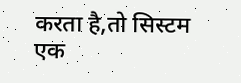करता है,तो सिस्टम एक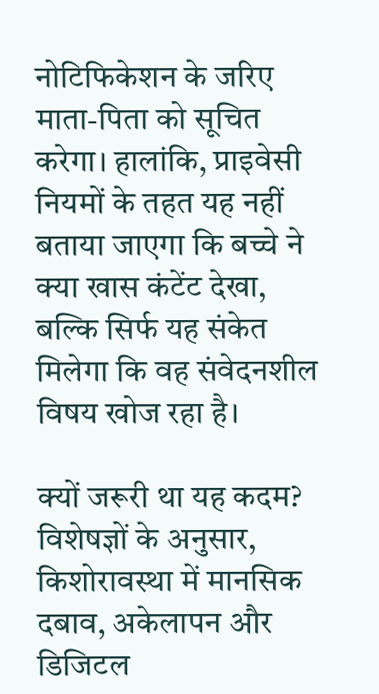नोटिफिकेशन के जरिए माता-पिता को सूचित करेगा। हालांकि, प्राइवेसी नियमों के तहत यह नहीं बताया जाएगा कि बच्चे ने क्या खास कंटेंट देखा, बल्कि सिर्फ यह संकेत मिलेगा कि वह संवेदनशील विषय खोज रहा है।

क्यों जरूरी था यह कदम?
विशेषज्ञों के अनुसार, किशोरावस्था में मानसिक दबाव, अकेलापन और डिजिटल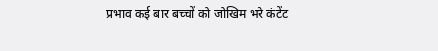प्रभाव कई बार बच्चों को जोखिम भरे कंटेंट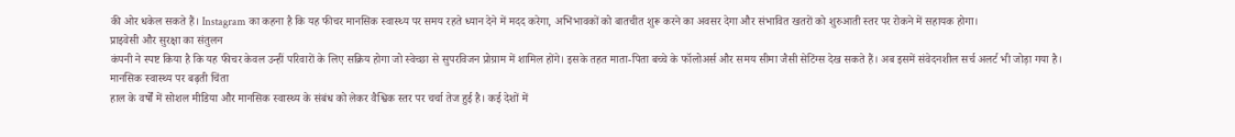की ओर धकेल सकते हैं। Instagram का कहना है कि यह फीचर मानसिक स्वास्थ्य पर समय रहते ध्यान देने में मदद करेगा, अभिभावकों को बातचीत शुरू करने का अवसर देगा और संभावित खतरों को शुरुआती स्तर पर रोकने में सहायक होगा।
प्राइवेसी और सुरक्षा का संतुलन
कंपनी ने स्पष्ट किया है कि यह फीचर केवल उन्हीं परिवारों के लिए सक्रिय होगा जो स्वेच्छा से सुपरविजन प्रोग्राम में शामिल होंगे। इसके तहत माता-पिता बच्चे के फॉलोअर्स और समय सीमा जैसी सेटिंग्स देख सकते हैं। अब इसमें संवेदनशील सर्च अलर्ट भी जोड़ा गया है।
मानसिक स्वास्थ्य पर बढ़ती चिंता
हाल के वर्षों में सोशल मीडिया और मानसिक स्वास्थ्य के संबंध को लेकर वैश्विक स्तर पर चर्चा तेज हुई है। कई देशों में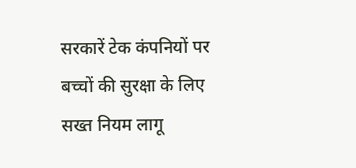सरकारें टेक कंपनियों पर बच्चों की सुरक्षा के लिए सख्त नियम लागू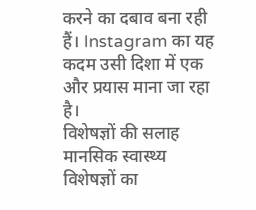करने का दबाव बना रही हैं। Instagram का यह कदम उसी दिशा में एक और प्रयास माना जा रहा है।
विशेषज्ञों की सलाह
मानसिक स्वास्थ्य विशेषज्ञों का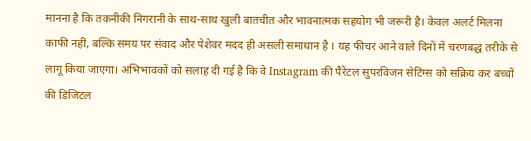मानना है कि तकनीकी निगरानी के साथ-साथ खुली बातचीत और भावनात्मक सहयोग भी जरूरी है। केवल अलर्ट मिलना काफी नहीं, बल्कि समय पर संवाद और पेशेवर मदद ही असली समाधान है । यह फीचर आने वाले दिनों में चरणबद्ध तरीके से लागू किया जाएगा। अभिभावकों को सलाह दी गई है कि वे Instagram की पैरेंटल सुपरविजन सेटिंग्स को सक्रिय कर बच्चों की डिजिटल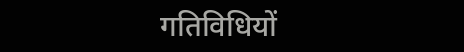गतिविधियों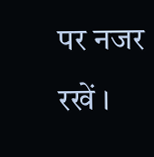पर नजर रखें ।